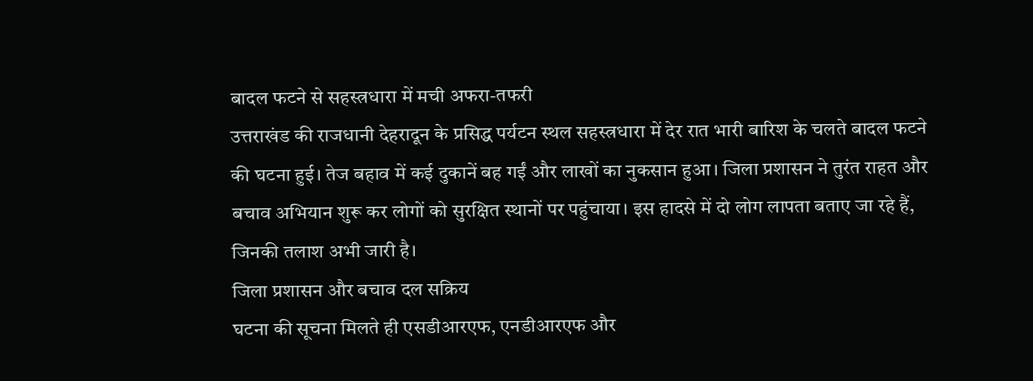बादल फटने से सहस्त्रधारा में मची अफरा-तफरी
उत्तराखंड की राजधानी देहरादून के प्रसिद्ध पर्यटन स्थल सहस्त्रधारा में देर रात भारी बारिश के चलते बादल फटने की घटना हुई। तेज बहाव में कई दुकानें बह गईं और लाखों का नुकसान हुआ। जिला प्रशासन ने तुरंत राहत और बचाव अभियान शुरू कर लोगों को सुरक्षित स्थानों पर पहुंचाया। इस हादसे में दो लोग लापता बताए जा रहे हैं, जिनकी तलाश अभी जारी है।
जिला प्रशासन और बचाव दल सक्रिय
घटना की सूचना मिलते ही एसडीआरएफ, एनडीआरएफ और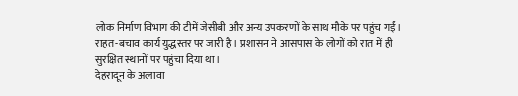लोक निर्माण विभाग की टीमें जेसीबी और अन्य उपकरणों के साथ मौके पर पहुंच गईं। राहत-बचाव कार्य युद्धस्तर पर जारी है। प्रशासन ने आसपास के लोगों को रात में ही सुरक्षित स्थानों पर पहुंचा दिया था।
देहरादून के अलावा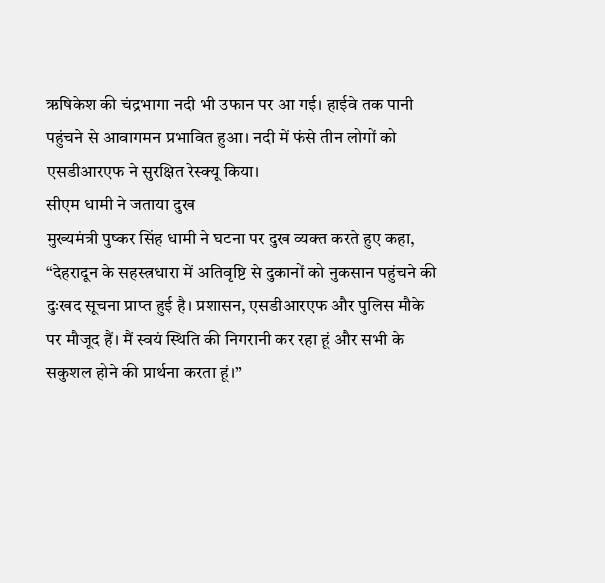ऋषिकेश की चंद्रभागा नदी भी उफान पर आ गई। हाईवे तक पानी पहुंचने से आवागमन प्रभावित हुआ। नदी में फंसे तीन लोगों को एसडीआरएफ ने सुरक्षित रेस्क्यू किया।
सीएम धामी ने जताया दुख
मुख्यमंत्री पुष्कर सिंह धामी ने घटना पर दुख व्यक्त करते हुए कहा,
“देहरादून के सहस्त्रधारा में अतिवृष्टि से दुकानों को नुकसान पहुंचने की दुःखद सूचना प्राप्त हुई है। प्रशासन, एसडीआरएफ और पुलिस मौके पर मौजूद हैं। मैं स्वयं स्थिति की निगरानी कर रहा हूं और सभी के सकुशल होने की प्रार्थना करता हूं।”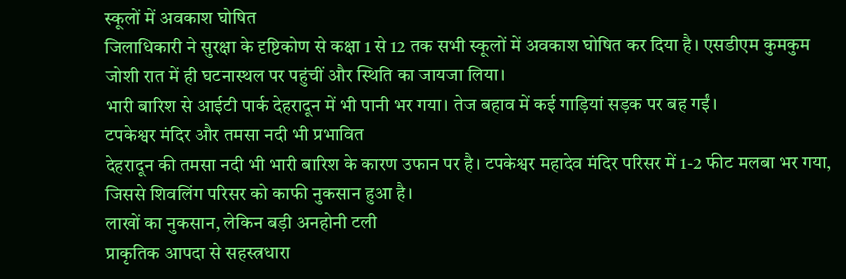स्कूलों में अवकाश घोषित
जिलाधिकारी ने सुरक्षा के दृष्टिकोण से कक्षा 1 से 12 तक सभी स्कूलों में अवकाश घोषित कर दिया है। एसडीएम कुमकुम जोशी रात में ही घटनास्थल पर पहुंचीं और स्थिति का जायजा लिया।
भारी बारिश से आईटी पार्क देहरादून में भी पानी भर गया। तेज बहाव में कई गाड़ियां सड़क पर बह गईं।
टपकेश्वर मंदिर और तमसा नदी भी प्रभावित
देहरादून की तमसा नदी भी भारी बारिश के कारण उफान पर है। टपकेश्वर महादेव मंदिर परिसर में 1-2 फीट मलबा भर गया, जिससे शिवलिंग परिसर को काफी नुकसान हुआ है।
लाखों का नुकसान, लेकिन बड़ी अनहोनी टली
प्राकृतिक आपदा से सहस्त्रधारा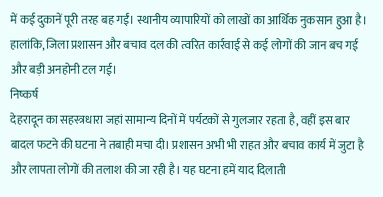में कई दुकानें पूरी तरह बह गईं। स्थानीय व्यापारियों को लाखों का आर्थिक नुकसान हुआ है। हालांकि, जिला प्रशासन और बचाव दल की त्वरित कार्रवाई से कई लोगों की जान बच गई और बड़ी अनहोनी टल गई।
निष्कर्ष
देहरादून का सहस्त्रधारा जहां सामान्य दिनों में पर्यटकों से गुलजार रहता है, वहीं इस बार बादल फटने की घटना ने तबाही मचा दी। प्रशासन अभी भी राहत और बचाव कार्य में जुटा है और लापता लोगों की तलाश की जा रही है। यह घटना हमें याद दिलाती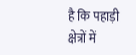है कि पहाड़ी क्षेत्रों में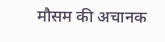मौसम की अचानक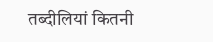तब्दीलियां कितनी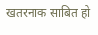खतरनाक साबित हो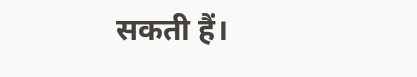सकती हैं।